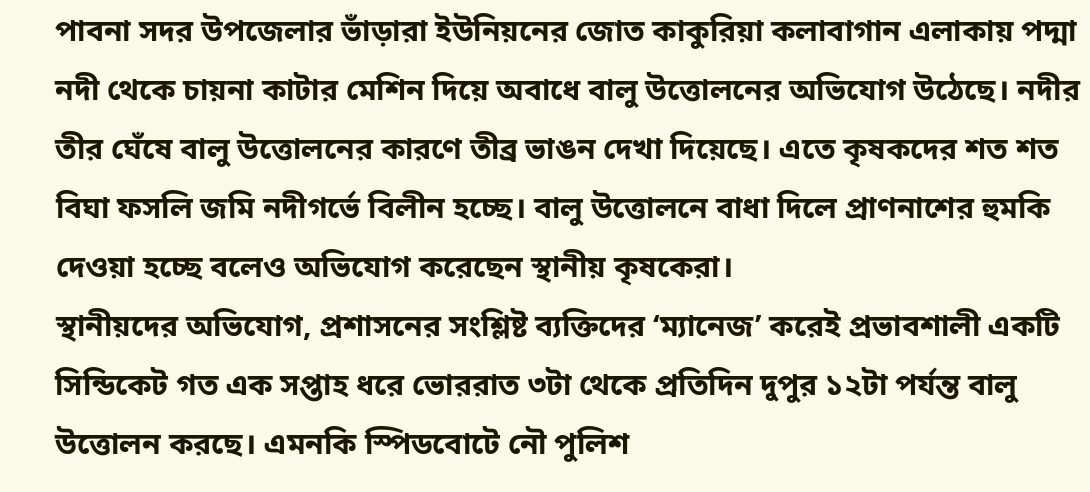পাবনা সদর উপজেলার ভাঁড়ারা ইউনিয়নের জোত কাকুরিয়া কলাবাগান এলাকায় পদ্মা নদী থেকে চায়না কাটার মেশিন দিয়ে অবাধে বালু উত্তোলনের অভিযোগ উঠেছে। নদীর তীর ঘেঁষে বালু উত্তোলনের কারণে তীব্র ভাঙন দেখা দিয়েছে। এতে কৃষকদের শত শত বিঘা ফসলি জমি নদীগর্ভে বিলীন হচ্ছে। বালু উত্তোলনে বাধা দিলে প্রাণনাশের হুমকি দেওয়া হচ্ছে বলেও অভিযোগ করেছেন স্থানীয় কৃষকেরা।
স্থানীয়দের অভিযোগ, প্রশাসনের সংশ্লিষ্ট ব্যক্তিদের ‘ম্যানেজ’ করেই প্রভাবশালী একটি সিন্ডিকেট গত এক সপ্তাহ ধরে ভোররাত ৩টা থেকে প্রতিদিন দুপুর ১২টা পর্যন্ত বালু উত্তোলন করছে। এমনকি স্পিডবোটে নৌ পুলিশ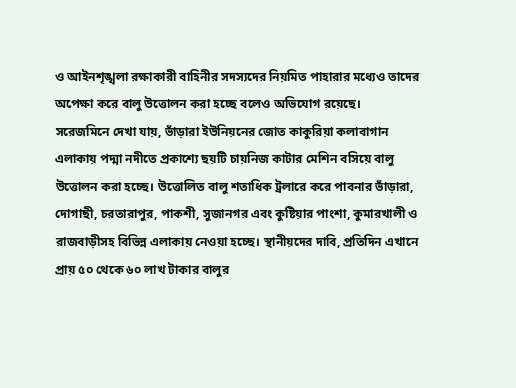ও আইনশৃঙ্খলা রক্ষাকারী বাহিনীর সদস্যদের নিয়মিত পাহারার মধ্যেও তাদের অপেক্ষা করে বালু উত্তোলন করা হচ্ছে বলেও অভিযোগ রয়েছে।
সরেজমিনে দেখা যায়, ভাঁড়ারা ইউনিয়নের জোত কাকুরিয়া কলাবাগান এলাকায় পদ্মা নদীতে প্রকাশ্যে ছয়টি চায়নিজ কাটার মেশিন বসিয়ে বালু উত্তোলন করা হচ্ছে। উত্তোলিত বালু শতাধিক ট্রলারে করে পাবনার ভাঁড়ারা, দোগাছী, চরতারাপুর, পাকশী, সুজানগর এবং কুষ্টিয়ার পাংশা, কুমারখালী ও রাজবাড়ীসহ বিভিন্ন এলাকায় নেওয়া হচ্ছে। স্থানীয়দের দাবি, প্রতিদিন এখানে প্রায় ৫০ থেকে ৬০ লাখ টাকার বালুর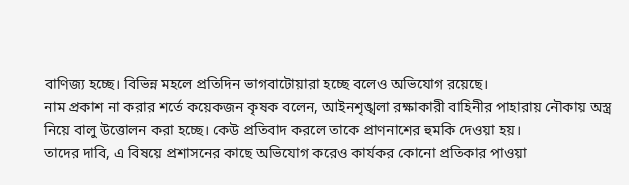বাণিজ্য হচ্ছে। বিভিন্ন মহলে প্রতিদিন ভাগবাটোয়ারা হচ্ছে বলেও অভিযোগ রয়েছে।
নাম প্রকাশ না করার শর্তে কয়েকজন কৃষক বলেন, আইনশৃঙ্খলা রক্ষাকারী বাহিনীর পাহারায় নৌকায় অস্ত্র নিয়ে বালু উত্তোলন করা হচ্ছে। কেউ প্রতিবাদ করলে তাকে প্রাণনাশের হুমকি দেওয়া হয়।
তাদের দাবি, এ বিষয়ে প্রশাসনের কাছে অভিযোগ করেও কার্যকর কোনো প্রতিকার পাওয়া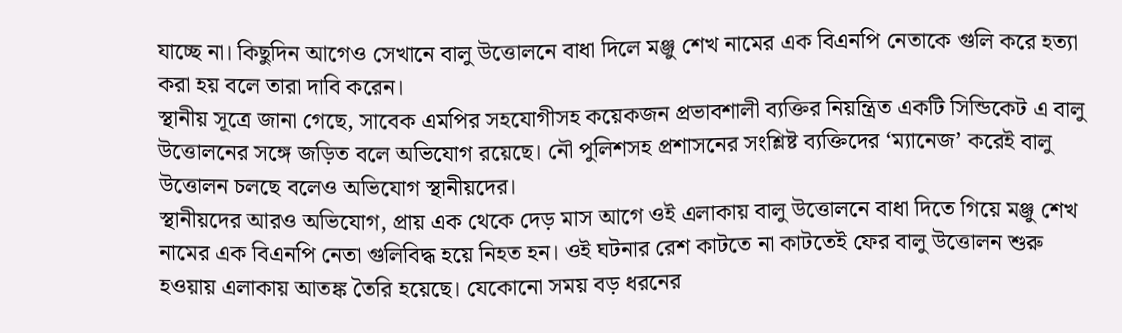যাচ্ছে না। কিছুদিন আগেও সেখানে বালু উত্তোলনে বাধা দিলে মঞ্জু শেখ নামের এক বিএনপি নেতাকে গুলি করে হত্যা করা হয় বলে তারা দাবি করেন।
স্থানীয় সূত্রে জানা গেছে, সাবেক এমপির সহযোগীসহ কয়েকজন প্রভাবশালী ব্যক্তির নিয়ন্ত্রিত একটি সিন্ডিকেট এ বালু উত্তোলনের সঙ্গে জড়িত বলে অভিযোগ রয়েছে। নৌ পুলিশসহ প্রশাসনের সংশ্লিষ্ট ব্যক্তিদের ‘ম্যানেজ’ করেই বালু উত্তোলন চলছে বলেও অভিযোগ স্থানীয়দের।
স্থানীয়দের আরও অভিযোগ, প্রায় এক থেকে দেড় মাস আগে ওই এলাকায় বালু উত্তোলনে বাধা দিতে গিয়ে মঞ্জু শেখ নামের এক বিএনপি নেতা গুলিবিদ্ধ হয়ে নিহত হন। ওই ঘটনার রেশ কাটতে না কাটতেই ফের বালু উত্তোলন শুরু হওয়ায় এলাকায় আতঙ্ক তৈরি হয়েছে। যেকোনো সময় বড় ধরনের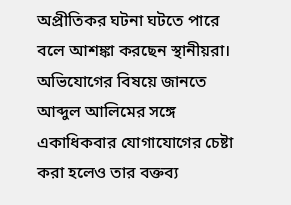অপ্রীতিকর ঘটনা ঘটতে পারে বলে আশঙ্কা করছেন স্থানীয়রা।
অভিযোগের বিষয়ে জানতে আব্দুল আলিমের সঙ্গে একাধিকবার যোগাযোগের চেষ্টা করা হলেও তার বক্তব্য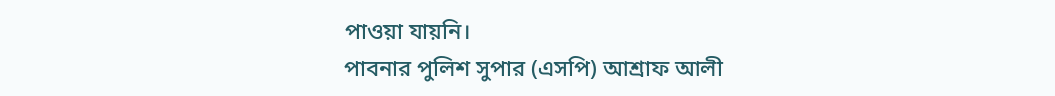পাওয়া যায়নি।
পাবনার পুলিশ সুপার (এসপি) আশ্রাফ আলী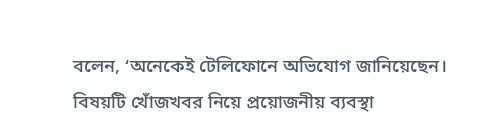বলেন, ‘অনেকেই টেলিফোনে অভিযোগ জানিয়েছেন। বিষয়টি খোঁজখবর নিয়ে প্রয়োজনীয় ব্যবস্থা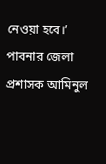নেওয়া হবে।’
পাবনার জেলা প্রশাসক আমিনুল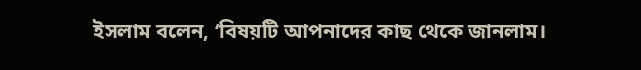ইসলাম বলেন, ‘বিষয়টি আপনাদের কাছ থেকে জানলাম।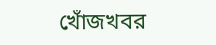খোঁজখবর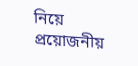নিয়ে প্রয়োজনীয়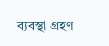ব্যবস্থা গ্রহণ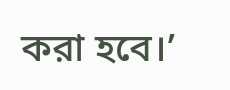করা হবে।’